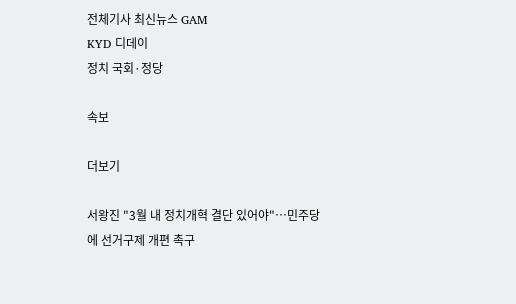전체기사 최신뉴스 GAM
KYD 디데이
정치 국회·정당

속보

더보기

서왕진 "3월 내 정치개혁 결단 있어야"…민주당에 선거구제 개편 촉구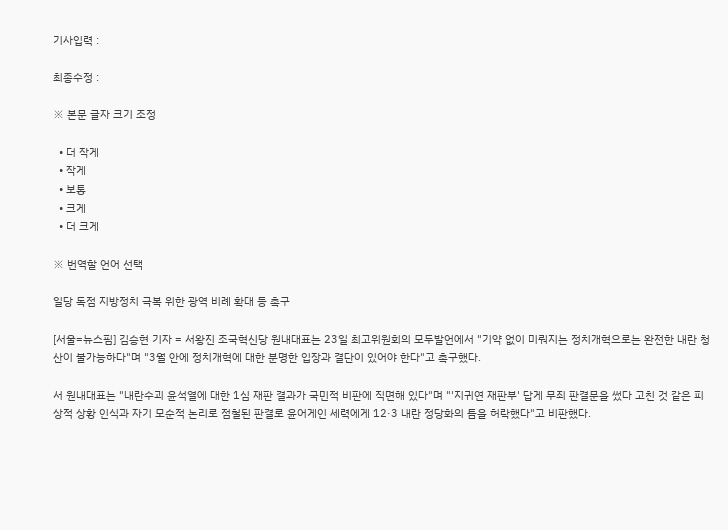기사입력 :

최종수정 :

※ 본문 글자 크기 조정

  • 더 작게
  • 작게
  • 보통
  • 크게
  • 더 크게

※ 번역할 언어 선택

일당 독점 지방정치 극복 위한 광역 비례 확대 등 촉구

[서울=뉴스핌] 김승현 기자 = 서왕진 조국혁신당 원내대표는 23일 최고위원회의 모두발언에서 "기약 없이 미뤄지는 정치개혁으로는 완전한 내란 청산이 불가능하다"며 "3월 안에 정치개혁에 대한 분명한 입장과 결단이 있어야 한다"고 촉구했다.

서 원내대표는 "내란수괴 윤석열에 대한 1심 재판 결과가 국민적 비판에 직면해 있다"며 "'지귀연 재판부' 답게 무죄 판결문을 썼다 고친 것 같은 피상적 상황 인식과 자기 모순적 논리로 점철된 판결로 윤어게인 세력에게 12·3 내란 정당화의 틈을 허락했다"고 비판했다.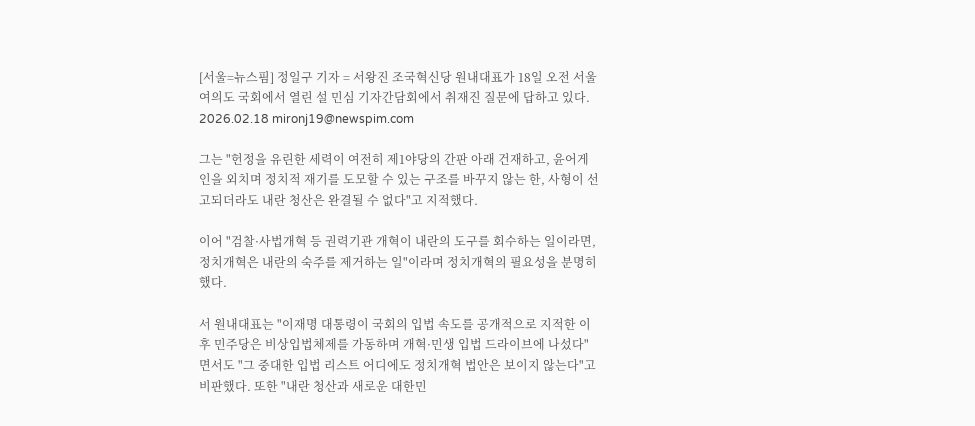[서울=뉴스핌] 정일구 기자 = 서왕진 조국혁신당 원내대표가 18일 오전 서울 여의도 국회에서 열린 설 민심 기자간담회에서 취재진 질문에 답하고 있다. 2026.02.18 mironj19@newspim.com

그는 "헌정을 유린한 세력이 여전히 제1야당의 간판 아래 건재하고, 윤어게인을 외치며 정치적 재기를 도모할 수 있는 구조를 바꾸지 않는 한, 사형이 선고되더라도 내란 청산은 완결될 수 없다"고 지적했다.

이어 "검찰·사법개혁 등 권력기관 개혁이 내란의 도구를 회수하는 일이라면, 정치개혁은 내란의 숙주를 제거하는 일"이라며 정치개혁의 필요성을 분명히 했다.

서 원내대표는 "이재명 대통령이 국회의 입법 속도를 공개적으로 지적한 이후 민주당은 비상입법체제를 가동하며 개혁·민생 입법 드라이브에 나섰다"면서도 "그 중대한 입법 리스트 어디에도 정치개혁 법안은 보이지 않는다"고 비판했다. 또한 "내란 청산과 새로운 대한민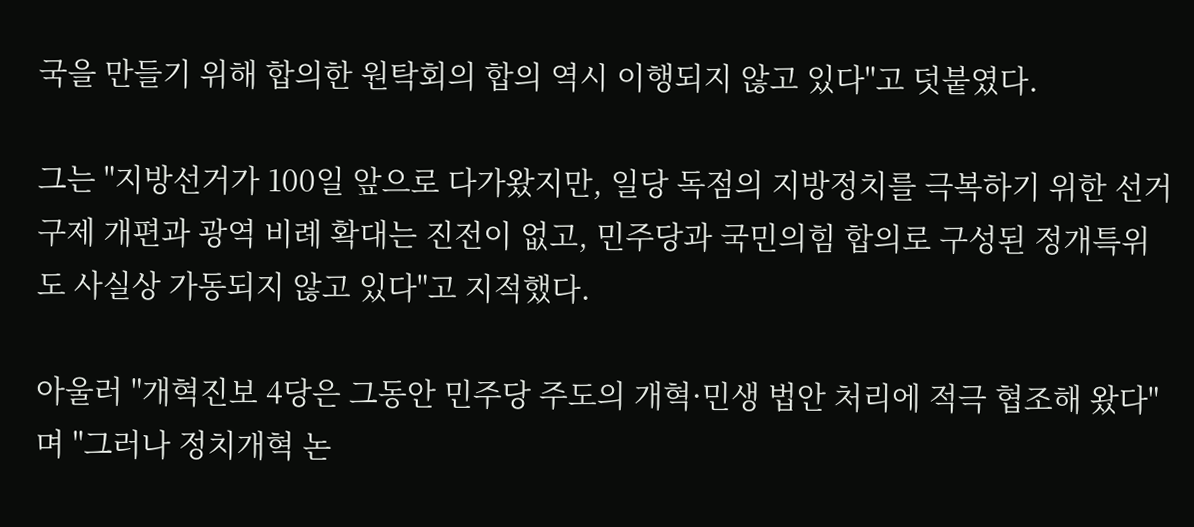국을 만들기 위해 합의한 원탁회의 합의 역시 이행되지 않고 있다"고 덧붙였다.

그는 "지방선거가 100일 앞으로 다가왔지만, 일당 독점의 지방정치를 극복하기 위한 선거구제 개편과 광역 비례 확대는 진전이 없고, 민주당과 국민의힘 합의로 구성된 정개특위도 사실상 가동되지 않고 있다"고 지적했다.

아울러 "개혁진보 4당은 그동안 민주당 주도의 개혁·민생 법안 처리에 적극 협조해 왔다"며 "그러나 정치개혁 논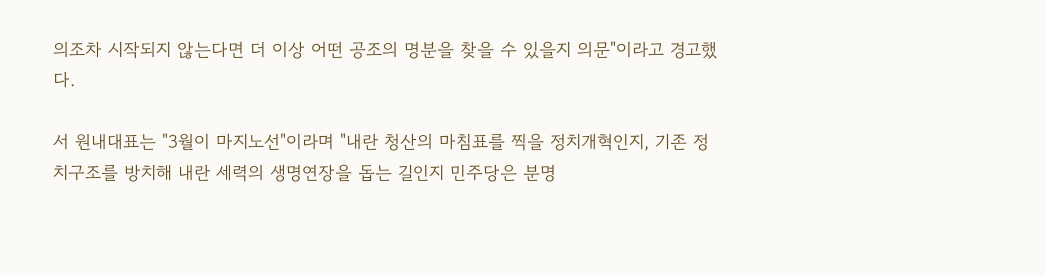의조차 시작되지 않는다면 더 이상 어떤 공조의 명분을 찾을 수 있을지 의문"이라고 경고했다.

서 원내대표는 "3월이 마지노선"이라며 "내란 청산의 마침표를 찍을 정치개혁인지, 기존 정치구조를 방치해 내란 세력의 생명연장을 돕는 길인지 민주당은 분명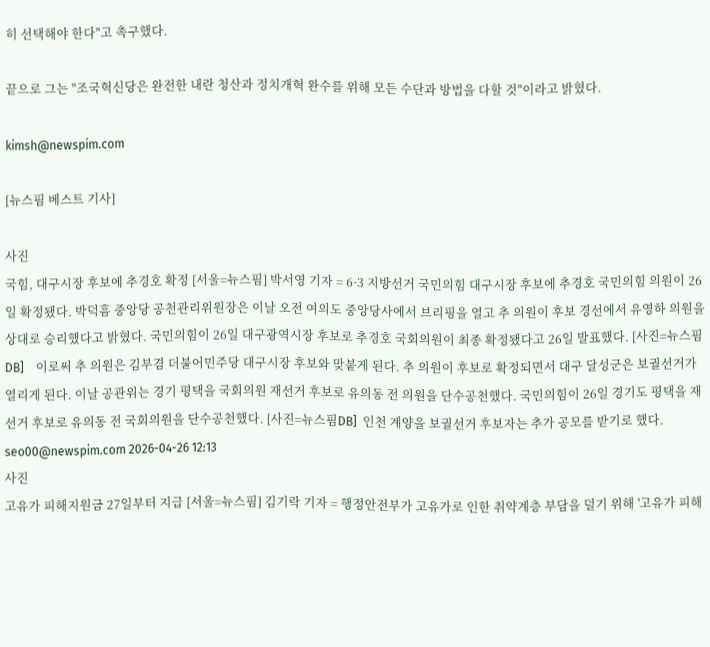히 선택해야 한다"고 촉구했다.

끝으로 그는 "조국혁신당은 완전한 내란 청산과 정치개혁 완수를 위해 모든 수단과 방법을 다할 것"이라고 밝혔다.

kimsh@newspim.com

[뉴스핌 베스트 기사]

사진
국힘, 대구시장 후보에 추경호 확정 [서울=뉴스핌] 박서영 기자 = 6·3 지방선거 국민의힘 대구시장 후보에 추경호 국민의힘 의원이 26일 확정됐다. 박덕흠 중앙당 공천관리위원장은 이날 오전 여의도 중앙당사에서 브리핑을 열고 추 의원이 후보 경선에서 유영하 의원을 상대로 승리했다고 밝혔다. 국민의힘이 26일 대구광역시장 후보로 추경호 국회의원이 최종 확정됐다고 26일 발표했다. [사진=뉴스핌DB]    이로써 추 의원은 김부겸 더불어민주당 대구시장 후보와 맞붙게 된다. 추 의원이 후보로 확정되면서 대구 달성군은 보궐선거가 열리게 된다. 이날 공관위는 경기 평택을 국회의원 재선거 후보로 유의동 전 의원을 단수공천했다. 국민의힘이 26일 경기도 평택을 재선거 후보로 유의동 전 국회의원을 단수공천했다. [사진=뉴스핌DB]  인천 계양을 보궐선거 후보자는 추가 공모를 받기로 했다. seo00@newspim.com 2026-04-26 12:13
사진
고유가 피해지원금 27일부터 지급 [서울=뉴스핌] 김기락 기자 = 행정안전부가 고유가로 인한 취약계층 부담을 덜기 위해 '고유가 피해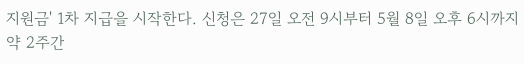지원금' 1차 지급을 시작한다. 신청은 27일 오전 9시부터 5월 8일 오후 6시까지 약 2주간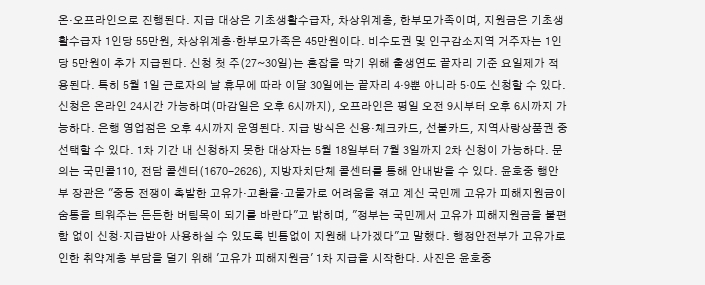온·오프라인으로 진행된다. 지급 대상은 기초생활수급자, 차상위계층, 한부모가족이며, 지원금은 기초생활수급자 1인당 55만원, 차상위계층·한부모가족은 45만원이다. 비수도권 및 인구감소지역 거주자는 1인당 5만원이 추가 지급된다. 신청 첫 주(27~30일)는 혼잡을 막기 위해 출생연도 끝자리 기준 요일제가 적용된다. 특히 5월 1일 근로자의 날 휴무에 따라 이달 30일에는 끝자리 4·9뿐 아니라 5·0도 신청할 수 있다. 신청은 온라인 24시간 가능하며(마감일은 오후 6시까지), 오프라인은 평일 오전 9시부터 오후 6시까지 가능하다. 은행 영업점은 오후 4시까지 운영된다. 지급 방식은 신용·체크카드, 선불카드, 지역사랑상품권 중 선택할 수 있다. 1차 기간 내 신청하지 못한 대상자는 5월 18일부터 7월 3일까지 2차 신청이 가능하다. 문의는 국민콜110, 전담 콜센터(1670-2626), 지방자치단체 콜센터를 통해 안내받을 수 있다. 윤호중 행안부 장관은 "중동 전쟁이 촉발한 고유가·고환율·고물가로 어려움을 겪고 계신 국민께 고유가 피해지원금이 숨통을 틔워주는 든든한 버팀목이 되기를 바란다"고 밝히며, "정부는 국민께서 고유가 피해지원금을 불편함 없이 신청·지급받아 사용하실 수 있도록 빈틈없이 지원해 나가겠다"고 말했다. 행정안전부가 고유가로 인한 취약계층 부담을 덜기 위해 '고유가 피해지원금' 1차 지급을 시작한다. 사진은 윤호중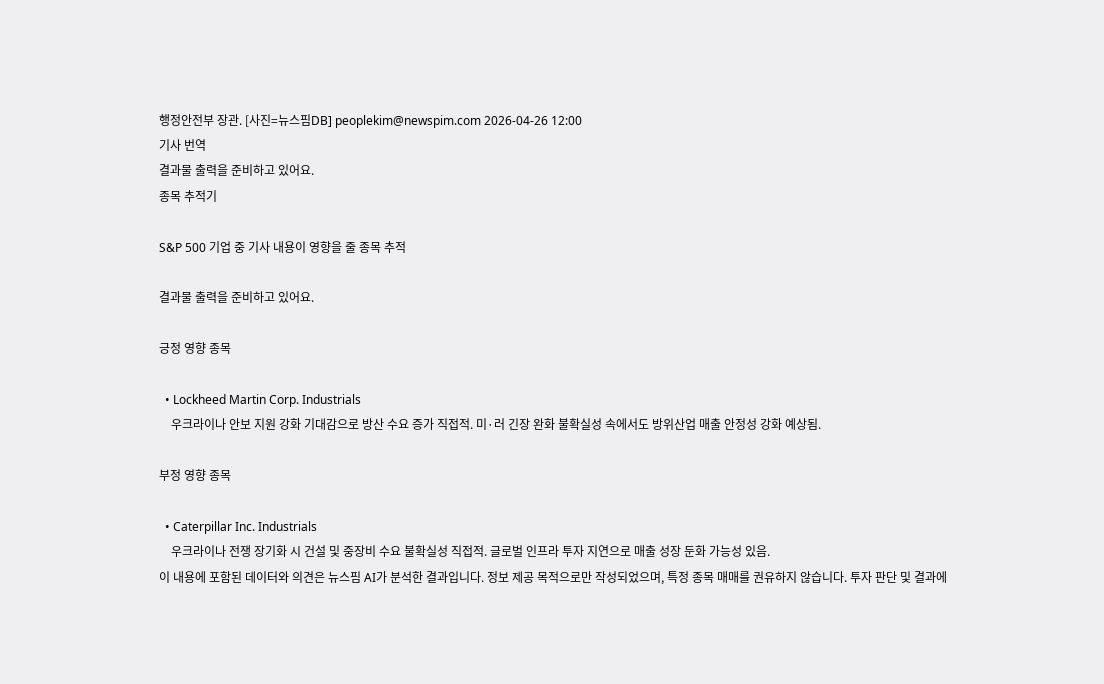행정안전부 장관. [사진=뉴스핌DB] peoplekim@newspim.com 2026-04-26 12:00
기사 번역
결과물 출력을 준비하고 있어요.
종목 추적기

S&P 500 기업 중 기사 내용이 영향을 줄 종목 추적

결과물 출력을 준비하고 있어요.

긍정 영향 종목

  • Lockheed Martin Corp. Industrials
    우크라이나 안보 지원 강화 기대감으로 방산 수요 증가 직접적. 미·러 긴장 완화 불확실성 속에서도 방위산업 매출 안정성 강화 예상됨.

부정 영향 종목

  • Caterpillar Inc. Industrials
    우크라이나 전쟁 장기화 시 건설 및 중장비 수요 불확실성 직접적. 글로벌 인프라 투자 지연으로 매출 성장 둔화 가능성 있음.
이 내용에 포함된 데이터와 의견은 뉴스핌 AI가 분석한 결과입니다. 정보 제공 목적으로만 작성되었으며, 특정 종목 매매를 권유하지 않습니다. 투자 판단 및 결과에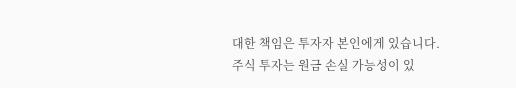대한 책임은 투자자 본인에게 있습니다. 주식 투자는 원금 손실 가능성이 있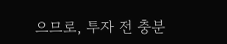으므로, 투자 전 충분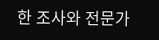한 조사와 전문가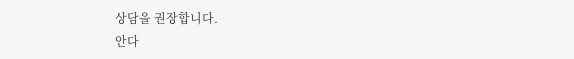상담을 권장합니다.
안다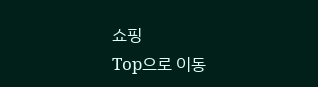쇼핑
Top으로 이동